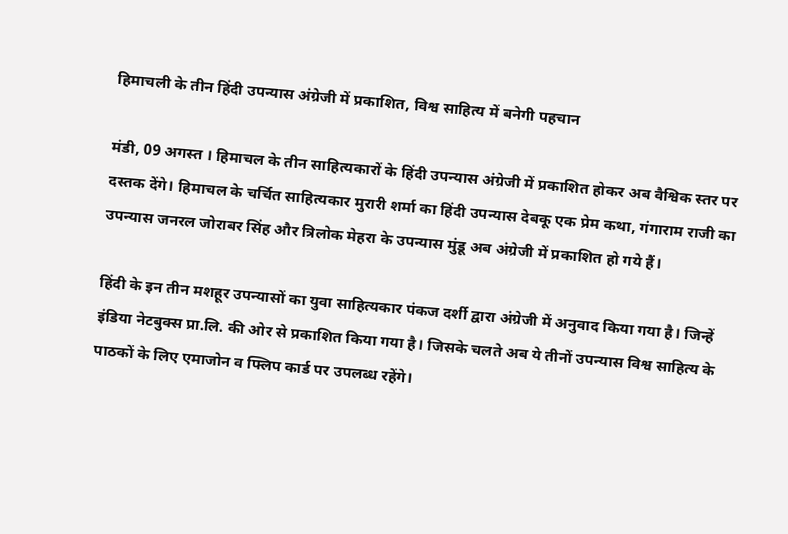हिमाचली के तीन हिंदी उपन्यास अंग्रेजी में प्रकाशित, विश्व साहित्य में बनेगी पहचान

मंडी, 09 अगस्त । हिमाचल के तीन साहित्यकारों के हिंदी उपन्यास अंग्रेजी में प्रकाशित होकर अब वैश्विक स्तर पर दस्तक देंगे। हिमाचल के चर्चित साहित्यकार मुरारी शर्मा का हिंदी उपन्यास देबकू एक प्रेम कथा, गंगाराम राजी का उपन्यास जनरल जोराबर सिंह और त्रिलोक मेहरा के उपन्यास मुंडू अब अंग्रेजी में प्रकाशित हो गये हैं।

हिंदी के इन तीन मशहूर उपन्यासों का युवा साहित्यकार पंकज दर्शी द्वारा अंग्रेजी में अनुवाद किया गया है। जिन्हें इंडिया नेटबुक्स प्रा.लि. की ओर से प्रकाशित किया गया है। जिसके चलते अब ये तीनों उपन्यास विश्व साहित्य के पाठकों के लिए एमाजोन व फ्लिप कार्ड पर उपलब्ध रहेंगे।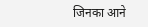जिनका आने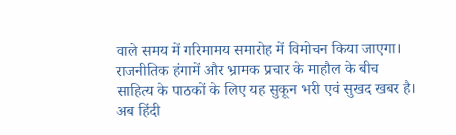वाले समय में गरिमामय समारोह में विमोचन किया जाएगा। राजनीतिक हंगामें और भ्रामक प्रचार के माहौल के बीच साहित्य के पाठकों के लिए यह सुकून भरी एवं सुखद खबर है। अब हिंदी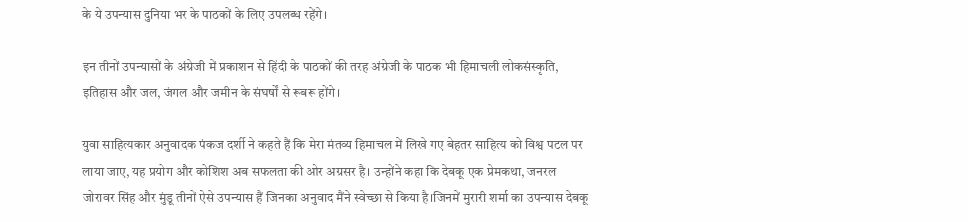के ये उपन्यास दुनिया भर के पाठकों के लिए उपलब्ध रहेंगे।

इन तीनों उपन्यासों के अंग्रेजी में प्रकाशन से हिंदी के पाठकों की तरह अंग्रेजी के पाठक भी हिमाचली लोकसंस्कृति, इतिहास और जल, जंगल और जमीन के संघर्षों से रूबरू होंगे।

युवा साहित्यकार अनुवादक पंकज दर्शी ने कहते हैं कि मेरा मंतव्य हिमाचल में लिखे गए बेहतर साहित्य को विश्व पटल पर लाया जाए, यह प्रयोग और कोशिश अब सफलता की ओर अग्रसर है। उन्होंने कहा कि देबकू एक प्रेमकथा, जनरल जोरावर सिंह और मुंडू तीनों ऐसे उपन्यास हैं जिनका अनुवाद मैंने स्वेच्छा से किया है।जिनमें मुरारी शर्मा का उपन्यास देबकू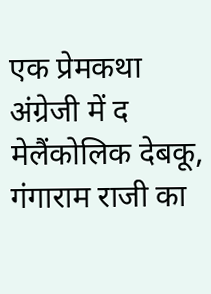एक प्रेमकथा अंग्रेजी में द मेलैंकोलिक देबकू, गंगाराम राजी का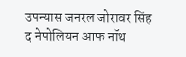उपन्यास जनरल जोरावर सिंह द नेपोलियन आफ नॉथ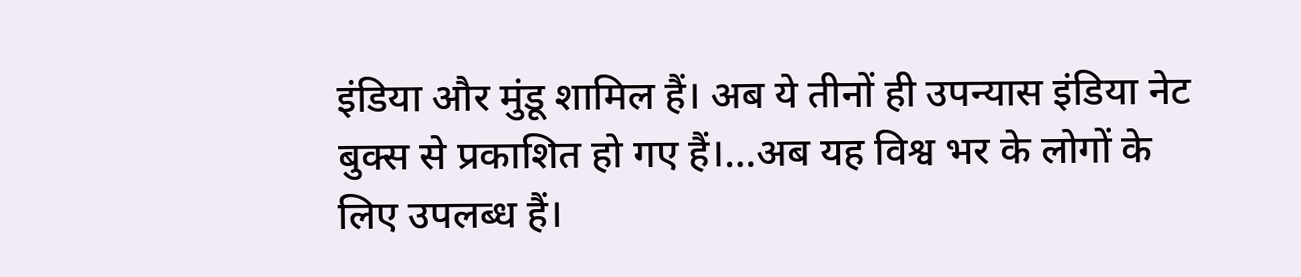इंडिया और मुंडू शामिल हैं। अब ये तीनों ही उपन्यास इंडिया नेट बुक्स से प्रकाशित हो गए हैं।…अब यह विश्व भर के लोगों के लिए उपलब्ध हैं।